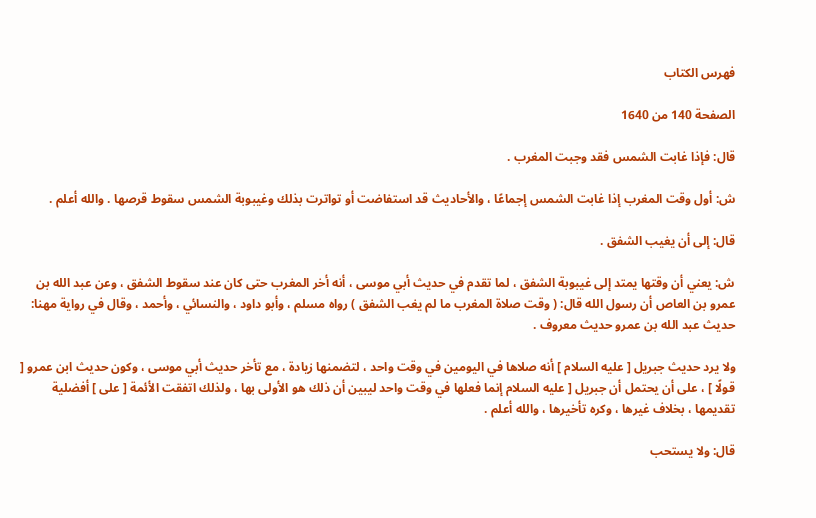فهرس الكتاب

الصفحة 140 من 1640

قال: فإذا غابت الشمس فقد وجبت المغرب .

ش: أول وقت المغرب إذا غابت الشمس إجماعًا ، والأحاديث قد استفاضت أو تواترت بذلك وغيبوبة الشمس سقوط قرصها . والله أعلم .

قال: إلى أن يغيب الشفق .

ش: يعني أن وقتها يمتد إلى غيبوبة الشفق ، لما تقدم في حديث أبي موسى ، أنه أخر المغرب حتى كان عند سقوط الشفق ، وعن عبد الله بن عمرو بن العاص أن رسول الله قال: ( وقت صلاة المغرب ما لم يغب الشفق ) رواه مسلم ، وأبو داود ، والنسائي ، وأحمد ، وقال في رواية مهنا: حديث عبد الله بن عمرو حديث معروف .

ولا يرد حديث جبريل [ عليه السلام ] أنه صلاها في اليومين في وقت واحد ، لتضمنها زيادة ، مع تأخر حديث أبي موسى ، وكون حديث ابن عمرو [ قولًا ] ، على أن يحتمل أن جبريل [ عليه السلام إنما فعلها في وقت واحد ليبين أن ذلك هو الأولى بها ، ولذلك اتفقت الأئمة [ على ] أفضلية تقديمها ، بخلاف غيرها ، وكره تأخيرها ، والله أعلم .

قال: ولا يستحب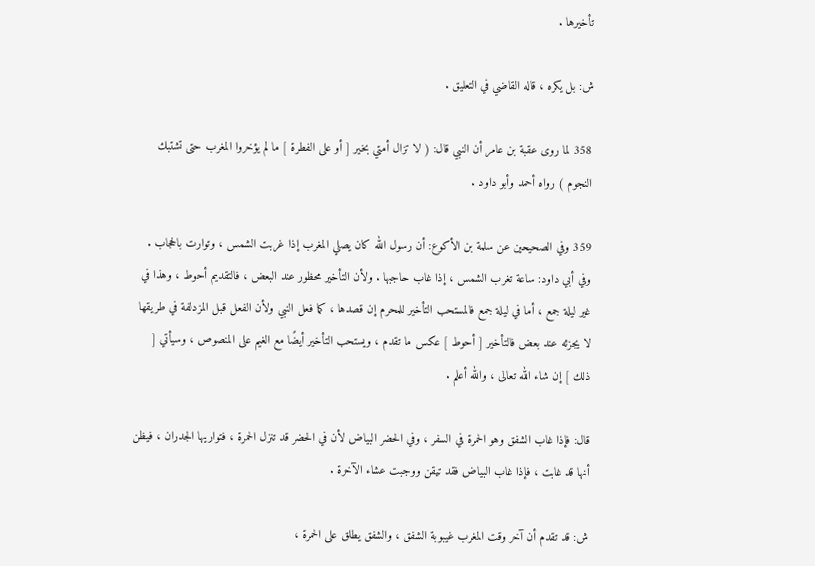تأخيرها .

ش: بل يكره ، قاله القاضي في التعليق .

358 لما روى عقبة بن عامر أن النبي قال: ( لا تزال أمتي بخير [ أو على الفطرة ] ما لم يؤخروا المغرب حتى تشتبك النجوم ) رواه أحمد وأبو داود .

359 وفي الصحيحين عن سلمة بن الأكوع: أن رسول الله كان يصلي المغرب إذا غربت الشمس ، وتوارت بالحجاب . وفي أبي داود: ساعة تغرب الشمس ، إذا غاب حاجبها . ولأن التأخير محظور عند البعض ، فالتقديم أحوط ، وهذا في غير ليلة جمع ، أما في ليلة جمع فالمستحب التأخير للمحرم إن قصدها ، كما فعل النبي ولأن الفعل قبل المزدلفة في طريقها لا يجزئه عند بعض فالتأخير [ أحوط ] عكس ما تقدم ، ويستحب التأخير أيضًا مع الغيم على المنصوص ، وسيأتي [ ذلك ] إن شاء الله تعالى ، والله أعلم .

قال: فإذا غاب الشفق وهو الحمرة في السفر ، وفي الحضر البياض لأن في الحضر قد تنزل الحمرة ، فتواريها الجدران ، فيظن أنها قد غابت ، فإذا غاب البياض فقد تيقن ووجبت عشاء الآخرة .

ش: قد تقدم أن آخر وقت المغرب غيبوبة الشفق ، والشفق يطلق على الحمرة ،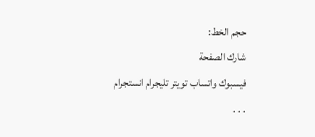حجم الخط:
شارك الصفحة
فيسبوك واتساب تويتر تليجرام انستجرام
. . .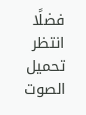فضلًا انتظر تحميل الصوت